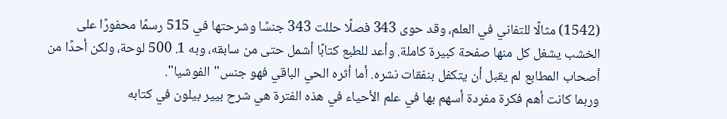(1542) مثالًا للتفاني في العلم، وقد حوى 343 فصلًا حللت 343 جنسًا وشرحتها في 515 رسمًا محفورًا على الخشب يشغل كل منها صفحة كبيرة كاملة. وأعد للطبع كتابًا أشمل حتى من سابقه، وبه 1. 500 لوحة، ولكن أحدًا من أصحاب المطابع لم يقبل أن يتكفل بنفقات نشره. أما أثره الحي الباقي فهو جنس"الفوشيا".
وربما كانت أهم فكرة مفردة أسهم بها في علم الأحياء في هذه الفترة هي شرح بيير بيلون في كتابه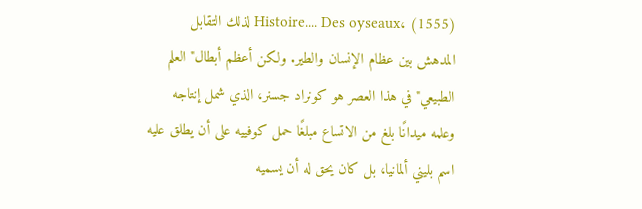Histoire.... Des oyseaux، (1555) لذلك التقابل المدهش بين عظام الإنسان والطير. ولكن أعظم أبطال"العلم الطبيعي"في هذا العصر هو كونراد جسنر، الذي شمل إنتاجه وعلمه ميدانًا بلغ من الاتساع مبلغًا حمل كوفييه على أن يطلق عليه اسم بليني ألمانيا، بل كان يحق له أن يسميه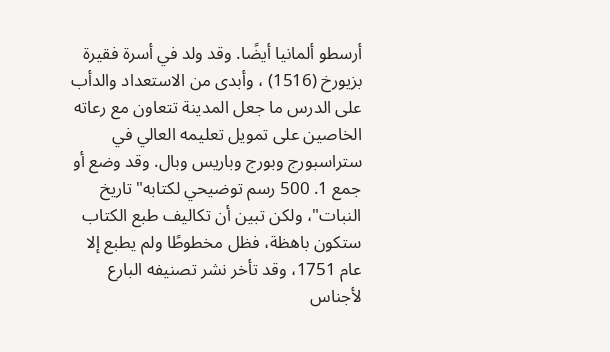أرسطو ألمانيا أيضًا. وقد ولد في أسرة فقيرة بزيورخ (1516) ، وأبدى من الاستعداد والدأب على الدرس ما جعل المدينة تتعاون مع رعاته الخاصين على تمويل تعليمه العالي في ستراسبورج وبورج وباريس وبال. وقد وضع أو جمع 1. 500 رسم توضيحي لكتابه"تاريخ النبات"، ولكن تبين أن تكاليف طبع الكتاب ستكون باهظة، فظل مخطوطًا ولم يطبع إلا عام 1751، وقد تأخر نشر تصنيفه البارع لأجناس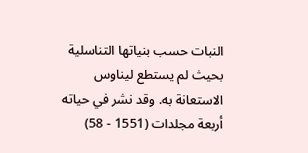النبات حسب بنياتها التناسلية بحيث لم يستطع ليناوس الاستعانة به. وقد نشر في حياته أربعة مجلدات (1551 - 58)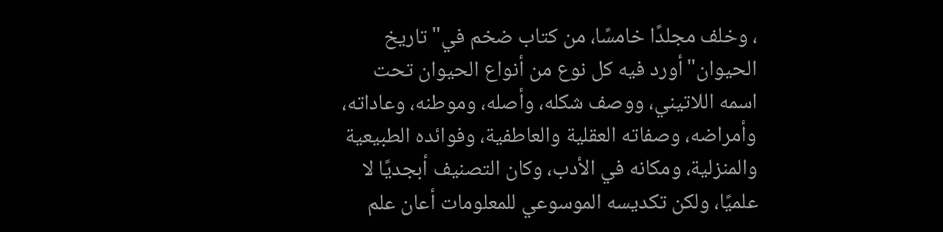، وخلف مجلدًا خامسًا، من كتاب ضخم في"تاريخ الحيوان"أورد فيه كل نوع من أنواع الحيوان تحت اسمه اللاتيني، ووصف شكله، وأصله، وموطنه، وعاداته، وأمراضه، وصفاته العقلية والعاطفية، وفوائده الطبيعية والمنزلية، ومكانه في الأدب، وكان التصنيف أبجديًا لا علميًا، ولكن تكديسه الموسوعي للمعلومات أعان علم